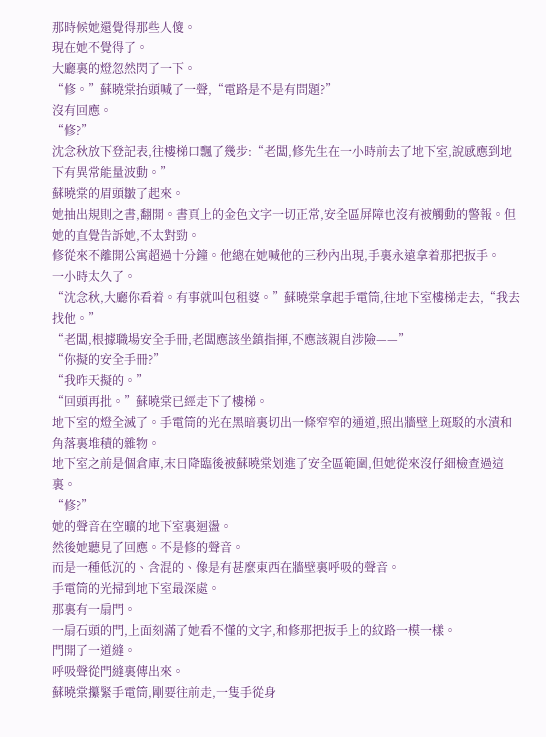那時候她還覺得那些人傻。
現在她不覺得了。
大廳裏的燈忽然閃了一下。
“修。”蘇曉棠抬頭喊了一聲,“電路是不是有問題?”
沒有回應。
“修?”
沈念秋放下登記表,往樓梯口飄了幾步:“老闆,修先生在一小時前去了地下室,說感應到地下有異常能量波動。”
蘇曉棠的眉頭皺了起來。
她抽出規則之書,翻開。書頁上的金色文字一切正常,安全區屏障也沒有被觸動的警報。但她的直覺告訴她,不太對勁。
修從來不離開公寓超過十分鐘。他總在她喊他的三秒內出現,手裏永遠拿着那把扳手。
一小時太久了。
“沈念秋,大廳你看着。有事就叫包租婆。”蘇曉棠拿起手電筒,往地下室樓梯走去,“我去找他。”
“老闆,根據職場安全手冊,老闆應該坐鎮指揮,不應該親自涉險——”
“你擬的安全手冊?”
“我昨天擬的。”
“回頭再批。”蘇曉棠已經走下了樓梯。
地下室的燈全滅了。手電筒的光在黑暗裏切出一條窄窄的通道,照出牆壁上斑駁的水漬和角落裏堆積的雜物。
地下室之前是個倉庫,末日降臨後被蘇曉棠划進了安全區範圍,但她從來沒仔細檢查過這裏。
“修?”
她的聲音在空曠的地下室裏迴盪。
然後她聽見了回應。不是修的聲音。
而是一種低沉的、含混的、像是有甚麼東西在牆壁裏呼吸的聲音。
手電筒的光掃到地下室最深處。
那裏有一扇門。
一扇石頭的門,上面刻滿了她看不懂的文字,和修那把扳手上的紋路一模一樣。
門開了一道縫。
呼吸聲從門縫裏傳出來。
蘇曉棠攥緊手電筒,剛要往前走,一隻手從身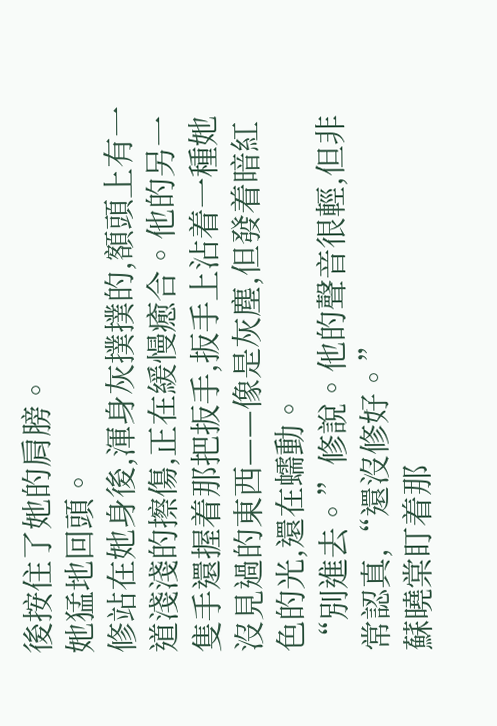後按住了她的肩膀。
她猛地回頭。
修站在她身後,渾身灰撲撲的,額頭上有一道淺淺的擦傷,正在緩慢癒合。他的另一隻手還握着那把扳手,扳手上沾着一種她沒見過的東西——像是灰塵,但發着暗紅色的光,還在蠕動。
“別進去。”修說。他的聲音很輕,但非常認真,“還沒修好。”
蘇曉棠盯着那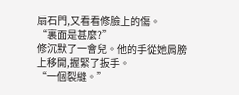扇石門,又看看修臉上的傷。
“裏面是甚麼?”
修沉默了一會兒。他的手從她肩膀上移開,握緊了扳手。
“一個裂縫。”